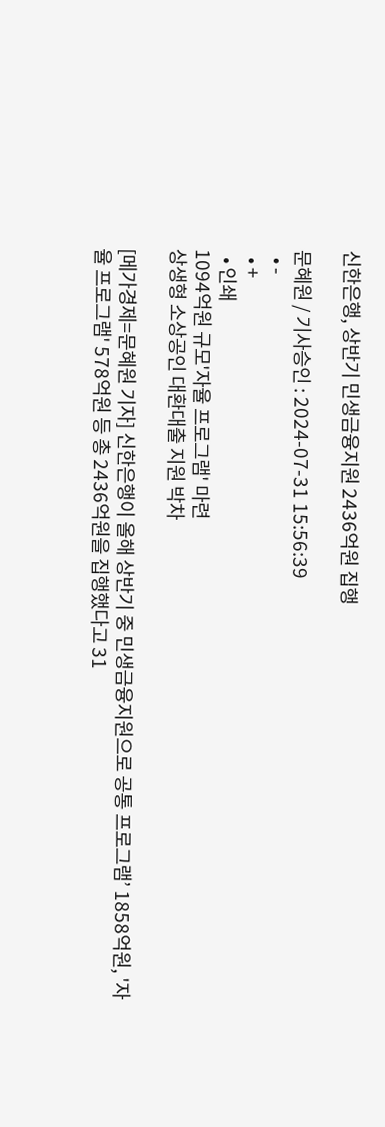신한은행, 상반기 민생금융지원 2436억원 집행

문혜원 / 기사승인 : 2024-07-31 15:56:39
  • -
  • +
  • 인쇄
1094억원 규모'자율 프로그램' 마련
상생형 소상공인 대환대출 지원 박차

[메가경제=문혜원 기자] 신한은행이 올해 상반기 중 민생금융지원으로 공통 프로그램’ 1858억원, '자율 프로그램' 578억원 등 총 2436억원을 집행했다고 31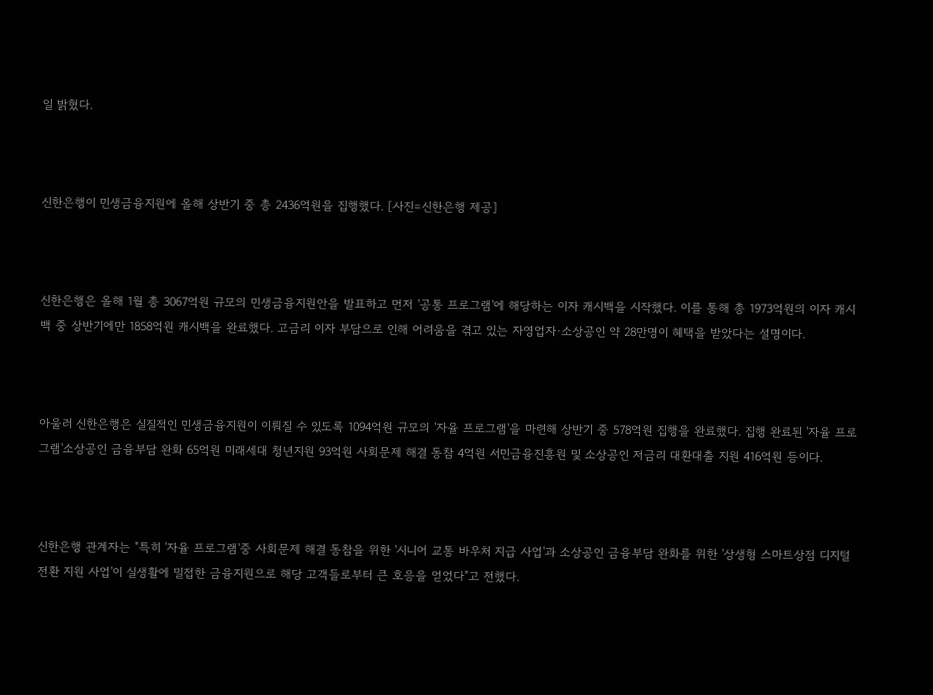일 밝혔다.



신한은행이 민생금융지원에 올해 상반기 중 총 2436억원을 집행했다. [사진=신한은행 제공]



신한은행은 올해 1월 총 3067억원 규모의 민생금융지원안을 발표하고 먼저 '공통 프로그램'에 해당하는 이자 캐시백을 시작했다. 이를 통해 총 1973억원의 이자 캐시백 중 상반기에만 1858억원 캐시백을 완료했다. 고금리 이자 부담으로 인해 어려움을 겪고 있는 자영업자·소상공인 약 28만명이 혜택을 받았다는 설명이다.



아울러 신한은행은 실질적인 민생금융지원이 이뤄질 수 있도록 1094억원 규모의 '자율 프로그램'을 마련해 상반기 중 578억원 집행을 완료했다. 집행 완료된 '자율 프로그램'소상공인 금융부담 완화 65억원 미래세대 청년지원 93억원 사회문제 해결 동참 4억원 서민금융진흥원 및 소상공인 저금리 대환대출 지원 416억원 등이다.



신한은행 관계자는 "특히 '자율 프로그램'중 사회문제 해결 동참을 위한 '시니어 교통 바우처 지급 사업'과 소상공인 금융부담 완화를 위한 '상생형 스마트상점 디지털전환 지원 사업'이 실생활에 밀접한 금융지원으로 해당 고객들로부터 큰 호응을 얻었다"고 전했다.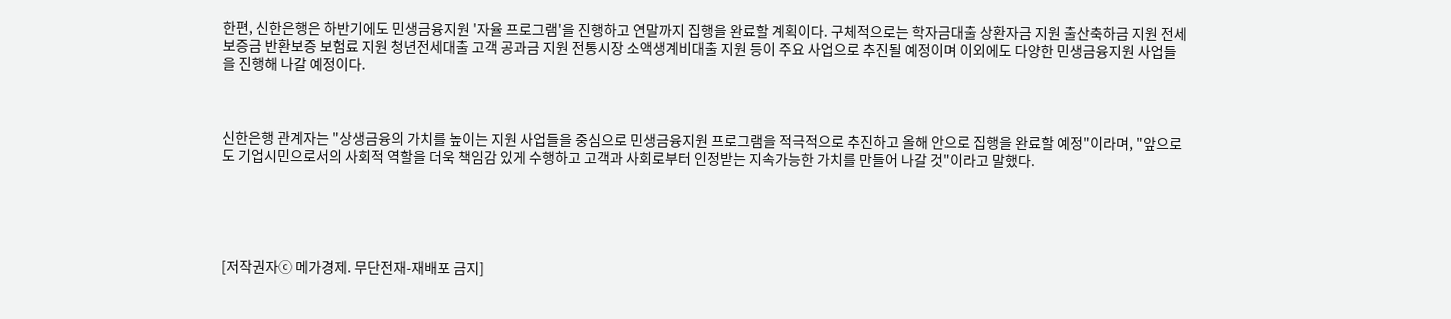한편, 신한은행은 하반기에도 민생금융지원 '자율 프로그램'을 진행하고 연말까지 집행을 완료할 계획이다. 구체적으로는 학자금대출 상환자금 지원 출산축하금 지원 전세보증금 반환보증 보험료 지원 청년전세대출 고객 공과금 지원 전통시장 소액생계비대출 지원 등이 주요 사업으로 추진될 예정이며 이외에도 다양한 민생금융지원 사업들을 진행해 나갈 예정이다.



신한은행 관계자는 "상생금융의 가치를 높이는 지원 사업들을 중심으로 민생금융지원 프로그램을 적극적으로 추진하고 올해 안으로 집행을 완료할 예정"이라며, "앞으로도 기업시민으로서의 사회적 역할을 더욱 책임감 있게 수행하고 고객과 사회로부터 인정받는 지속가능한 가치를 만들어 나갈 것"이라고 말했다.





[저작권자ⓒ 메가경제. 무단전재-재배포 금지]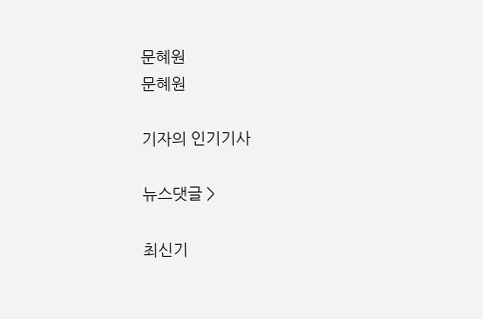문혜원
문혜원

기자의 인기기사

뉴스댓글 >

최신기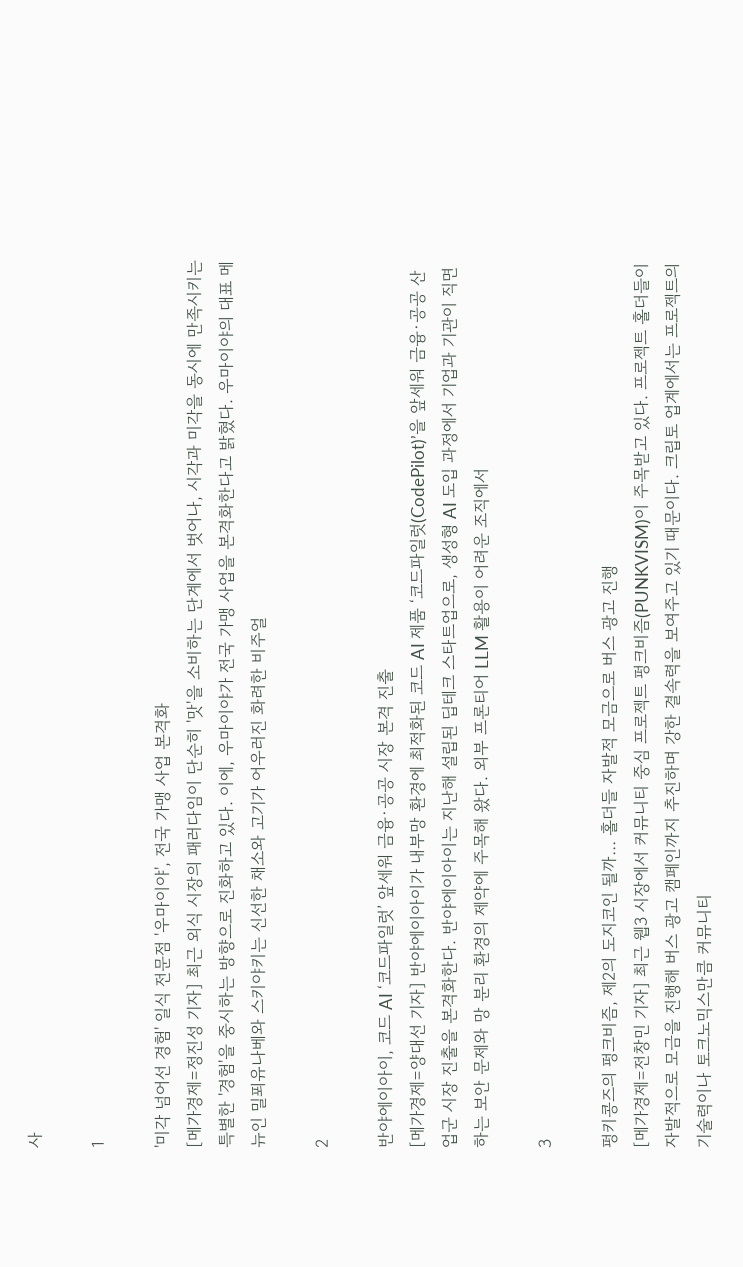사

1

'미각 넘어선 경험' 일식 전문점 '우마이야', 전국 가맹 사업 본격화
[메가경제=정진성 기자] 최근 외식 시장의 패러다임이 단순히 '맛'을 소비하는 단계에서 벗어나, 시각과 미각을 동시에 만족시키는 특별한 '경험'을 중시하는 방향으로 진화하고 있다. 이에, 우마이야가 전국 가맹 사업을 본격화한다고 밝혔다. 우마이야의 대표 메뉴인 밀푀유나베와 스키야키는 신선한 채소와 고기가 어우러진 화려한 비주얼

2

반야에이아이, 코드 AI ‘코드파일럿’ 앞세워 금융·공공 시장 본격 진출
[메가경제=양대선 기자] 반야에이아이가 내부망 환경에 최적화된 코드 AI 제품 ‘코드파일럿(CodePilot)’을 앞세워 금융·공공 산업군 시장 진출을 본격화한다. 반야에이아이는 지난해 설립된 딥테크 스타트업으로, 생성형 AI 도입 과정에서 기업과 기관이 직면하는 보안 문제와 망 분리 환경의 제약에 주목해 왔다. 외부 프론티어 LLM 활용이 어려운 조직에서

3

펑키콩즈의 펑크비즘, 제2의 도지코인 될까… 홀더들 자발적 모금으로 버스 광고 진행
[메가경제=전창민 기자] 최근 웹3 시장에서 커뮤니티 중심 프로젝트 펑크비즘(PUNKVISM)이 주목받고 있다. 프로젝트 홀더들이 자발적으로 모금을 진행해 버스 광고 캠페인까지 추진하며 강한 결속력을 보여주고 있기 때문이다. 크립토 업계에서는 프로젝트의 기술력이나 토크노믹스만큼 커뮤니티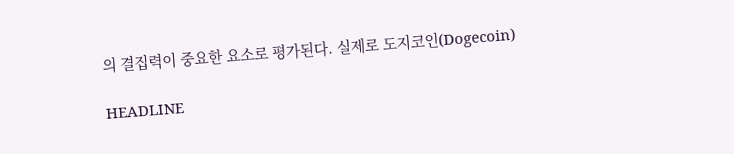의 결집력이 중요한 요소로 평가된다. 실제로 도지코인(Dogecoin)

HEADLINE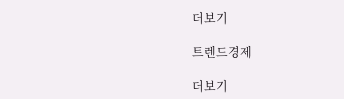더보기

트렌드경제

더보기